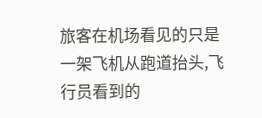旅客在机场看见的只是一架飞机从跑道抬头,飞行员看到的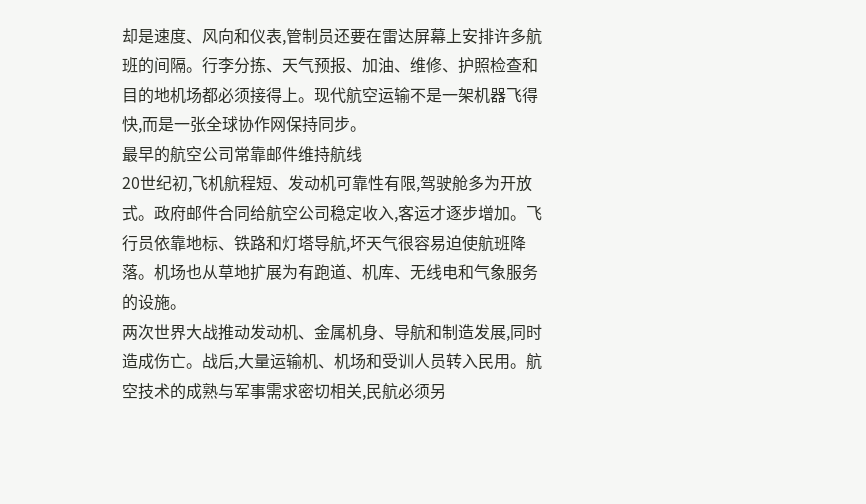却是速度、风向和仪表,管制员还要在雷达屏幕上安排许多航班的间隔。行李分拣、天气预报、加油、维修、护照检查和目的地机场都必须接得上。现代航空运输不是一架机器飞得快,而是一张全球协作网保持同步。
最早的航空公司常靠邮件维持航线
20世纪初,飞机航程短、发动机可靠性有限,驾驶舱多为开放式。政府邮件合同给航空公司稳定收入,客运才逐步增加。飞行员依靠地标、铁路和灯塔导航,坏天气很容易迫使航班降落。机场也从草地扩展为有跑道、机库、无线电和气象服务的设施。
两次世界大战推动发动机、金属机身、导航和制造发展,同时造成伤亡。战后,大量运输机、机场和受训人员转入民用。航空技术的成熟与军事需求密切相关,民航必须另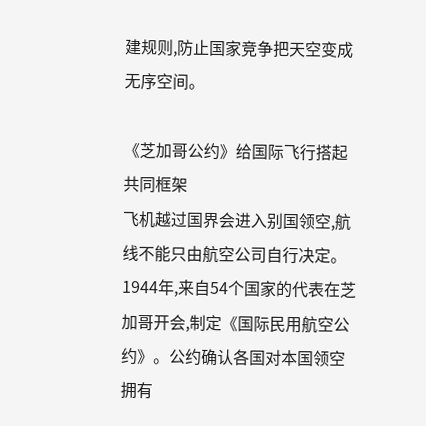建规则,防止国家竞争把天空变成无序空间。

《芝加哥公约》给国际飞行搭起共同框架
飞机越过国界会进入别国领空,航线不能只由航空公司自行决定。1944年,来自54个国家的代表在芝加哥开会,制定《国际民用航空公约》。公约确认各国对本国领空拥有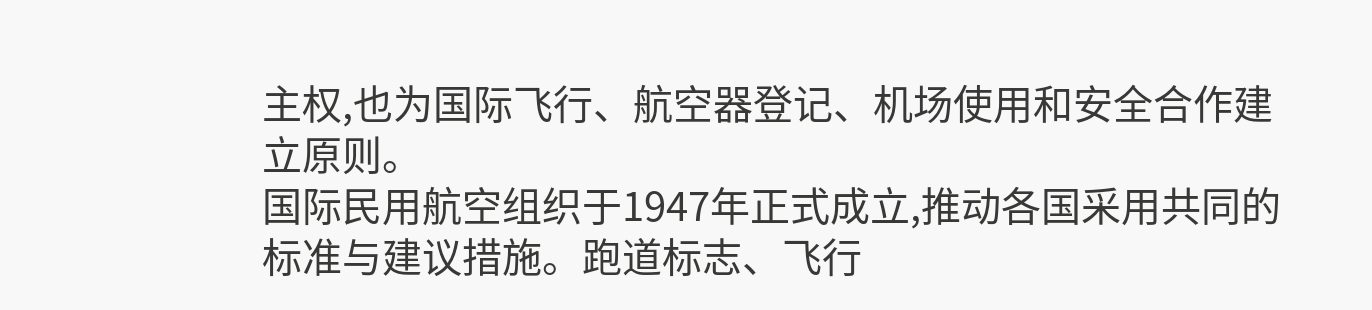主权,也为国际飞行、航空器登记、机场使用和安全合作建立原则。
国际民用航空组织于1947年正式成立,推动各国采用共同的标准与建议措施。跑道标志、飞行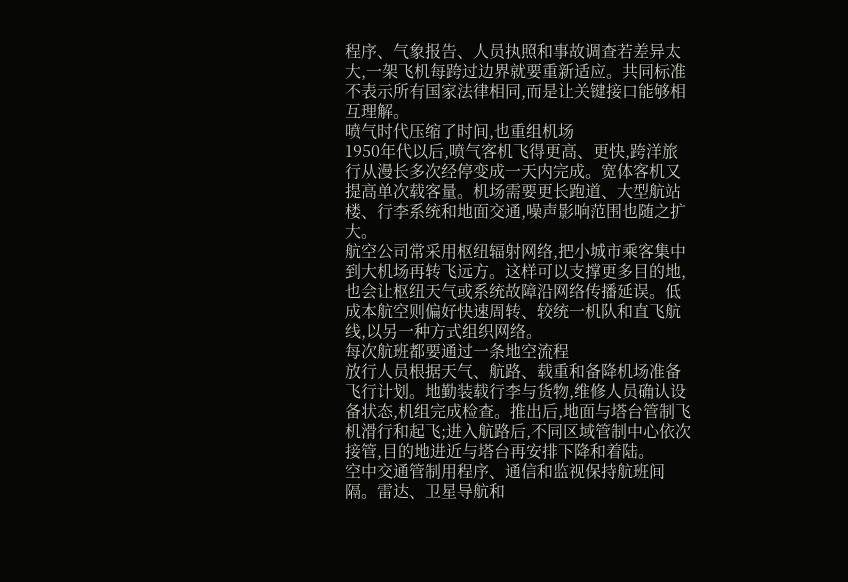程序、气象报告、人员执照和事故调查若差异太大,一架飞机每跨过边界就要重新适应。共同标准不表示所有国家法律相同,而是让关键接口能够相互理解。
喷气时代压缩了时间,也重组机场
1950年代以后,喷气客机飞得更高、更快,跨洋旅行从漫长多次经停变成一天内完成。宽体客机又提高单次载客量。机场需要更长跑道、大型航站楼、行李系统和地面交通,噪声影响范围也随之扩大。
航空公司常采用枢纽辐射网络,把小城市乘客集中到大机场再转飞远方。这样可以支撑更多目的地,也会让枢纽天气或系统故障沿网络传播延误。低成本航空则偏好快速周转、较统一机队和直飞航线,以另一种方式组织网络。
每次航班都要通过一条地空流程
放行人员根据天气、航路、载重和备降机场准备飞行计划。地勤装载行李与货物,维修人员确认设备状态,机组完成检查。推出后,地面与塔台管制飞机滑行和起飞;进入航路后,不同区域管制中心依次接管,目的地进近与塔台再安排下降和着陆。
空中交通管制用程序、通信和监视保持航班间隔。雷达、卫星导航和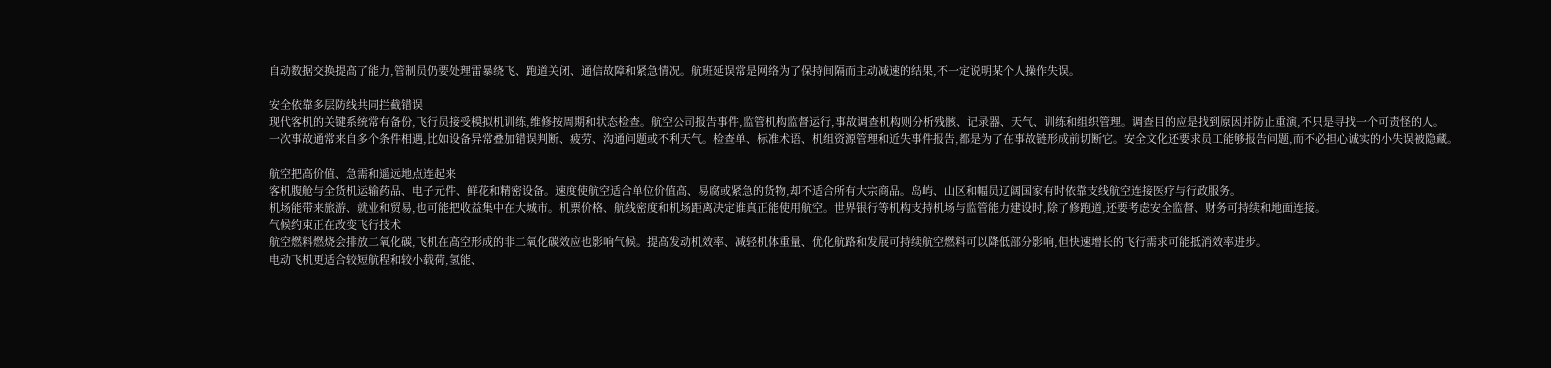自动数据交换提高了能力,管制员仍要处理雷暴绕飞、跑道关闭、通信故障和紧急情况。航班延误常是网络为了保持间隔而主动减速的结果,不一定说明某个人操作失误。

安全依靠多层防线共同拦截错误
现代客机的关键系统常有备份,飞行员接受模拟机训练,维修按周期和状态检查。航空公司报告事件,监管机构监督运行,事故调查机构则分析残骸、记录器、天气、训练和组织管理。调查目的应是找到原因并防止重演,不只是寻找一个可责怪的人。
一次事故通常来自多个条件相遇,比如设备异常叠加错误判断、疲劳、沟通问题或不利天气。检查单、标准术语、机组资源管理和近失事件报告,都是为了在事故链形成前切断它。安全文化还要求员工能够报告问题,而不必担心诚实的小失误被隐藏。

航空把高价值、急需和遥远地点连起来
客机腹舱与全货机运输药品、电子元件、鲜花和精密设备。速度使航空适合单位价值高、易腐或紧急的货物,却不适合所有大宗商品。岛屿、山区和幅员辽阔国家有时依靠支线航空连接医疗与行政服务。
机场能带来旅游、就业和贸易,也可能把收益集中在大城市。机票价格、航线密度和机场距离决定谁真正能使用航空。世界银行等机构支持机场与监管能力建设时,除了修跑道,还要考虑安全监督、财务可持续和地面连接。
气候约束正在改变飞行技术
航空燃料燃烧会排放二氧化碳,飞机在高空形成的非二氧化碳效应也影响气候。提高发动机效率、减轻机体重量、优化航路和发展可持续航空燃料可以降低部分影响,但快速增长的飞行需求可能抵消效率进步。
电动飞机更适合较短航程和较小载荷,氢能、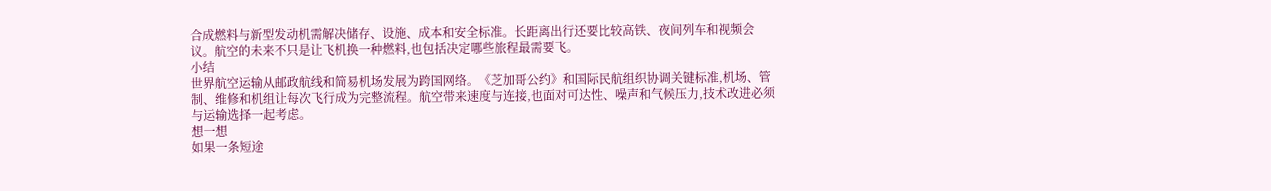合成燃料与新型发动机需解决储存、设施、成本和安全标准。长距离出行还要比较高铁、夜间列车和视频会议。航空的未来不只是让飞机换一种燃料,也包括决定哪些旅程最需要飞。
小结
世界航空运输从邮政航线和简易机场发展为跨国网络。《芝加哥公约》和国际民航组织协调关键标准,机场、管制、维修和机组让每次飞行成为完整流程。航空带来速度与连接,也面对可达性、噪声和气候压力,技术改进必须与运输选择一起考虑。
想一想
如果一条短途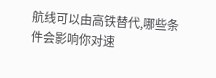航线可以由高铁替代,哪些条件会影响你对速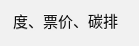度、票价、碳排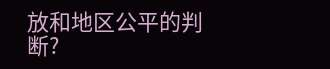放和地区公平的判断?